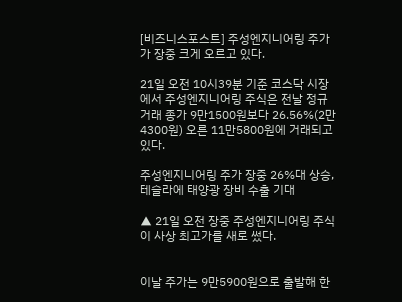[비즈니스포스트] 주성엔지니어링 주가가 장중 크게 오르고 있다.

21일 오전 10시39분 기준 코스닥 시장에서 주성엔지니어링 주식은 전날 정규거래 종가 9만1500원보다 26.56%(2만4300원) 오른 11만5800원에 거래되고 있다.

주성엔지니어링 주가 장중 26%대 상승, 테슬라에 태양광 장비 수출 기대

▲ 21일 오전 장중 주성엔지니어링 주식이 사상 최고가를 새로 썼다.


이날 주가는 9만5900원으로 출발해 한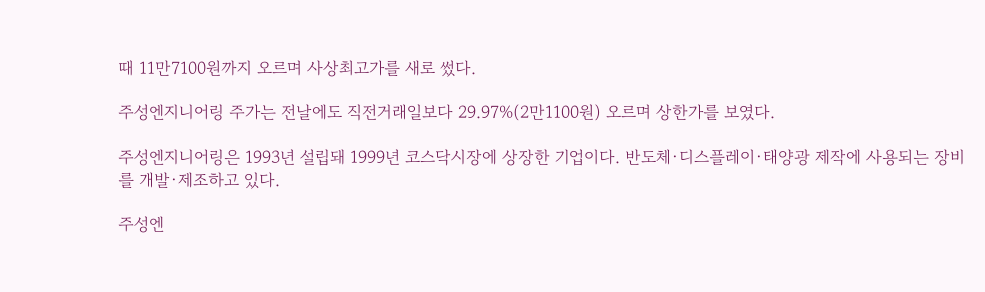때 11만7100원까지 오르며 사상최고가를 새로 썼다.

주성엔지니어링 주가는 전날에도 직전거래일보다 29.97%(2만1100원) 오르며 상한가를 보였다.

주성엔지니어링은 1993년 설립돼 1999년 코스닥시장에 상장한 기업이다. 반도체·디스플레이·태양광 제작에 사용되는 장비를 개발·제조하고 있다.

주성엔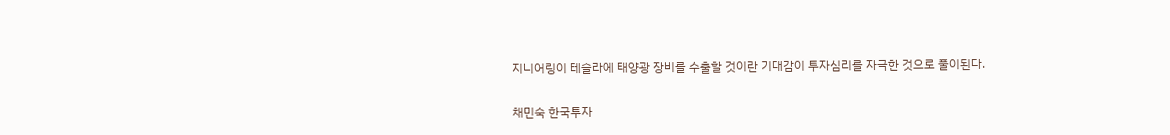지니어링이 테슬라에 태양광 장비를 수출할 것이란 기대감이 투자심리를 자극한 것으로 풀이된다.

채민숙 한국투자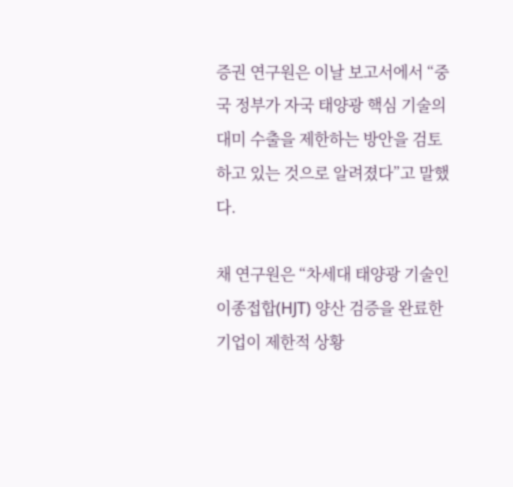증권 연구원은 이날 보고서에서 “중국 정부가 자국 태양광 핵심 기술의 대미 수출을 제한하는 방안을 검토하고 있는 것으로 알려졌다”고 말했다.

채 연구원은 “차세대 태양광 기술인 이종접합(HJT) 양산 검증을 완료한 기업이 제한적 상황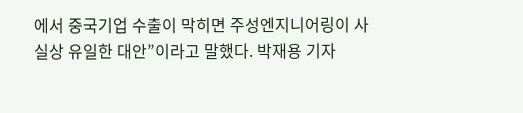에서 중국기업 수출이 막히면 주성엔지니어링이 사실상 유일한 대안”이라고 말했다. 박재용 기자